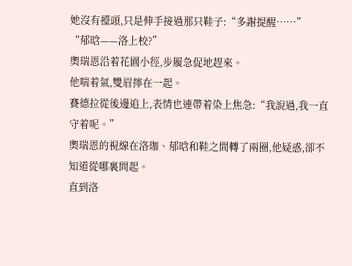她沒有擡頭,只是伸手接過那只鞋子:“多謝提醒……”
“郁晗——洛上校?”
奧瑞恩沿着花園小徑,步履急促地趕來。
他喘着氣,雙眉擰在一起。
賽德拉從後邊追上,表情也連帶着染上焦急:“我說過,我一直守着呢。”
奧瑞恩的視線在洛珈、郁晗和鞋之間轉了兩圈,他疑惑,卻不知道從哪裏問起。
直到洛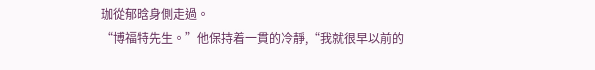珈從郁晗身側走過。
“博福特先生。”他保持着一貫的冷靜,“我就很早以前的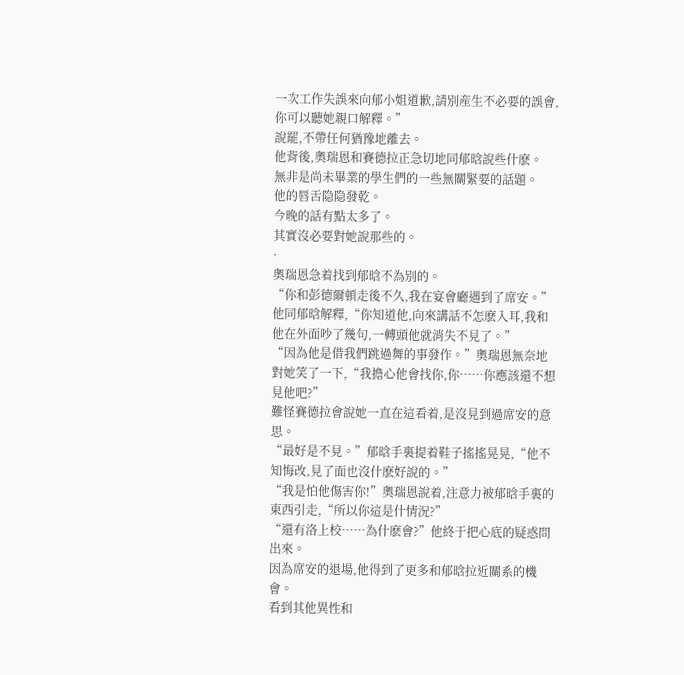一次工作失誤來向郁小姐道歉,請別産生不必要的誤會,你可以聽她親口解釋。”
說罷,不帶任何猶豫地離去。
他背後,奧瑞恩和賽德拉正急切地同郁晗說些什麽。
無非是尚未畢業的學生們的一些無關緊要的話題。
他的唇舌隐隐發乾。
今晚的話有點太多了。
其實沒必要對她說那些的。
·
奧瑞恩急着找到郁晗不為別的。
“你和彭德爾頓走後不久,我在宴會廳遇到了席安。”他同郁晗解釋,“你知道他,向來講話不怎麽入耳,我和他在外面吵了幾句,一轉頭他就消失不見了。”
“因為他是借我們跳過舞的事發作。”奧瑞恩無奈地對她笑了一下,“我擔心他會找你,你……你應該還不想見他吧?”
難怪賽德拉會說她一直在這看着,是沒見到過席安的意思。
“最好是不見。”郁晗手裏提着鞋子搖搖晃晃,“他不知悔改,見了面也沒什麽好說的。”
“我是怕他傷害你!”奧瑞恩說着,注意力被郁晗手裏的東西引走,“所以你這是什情況?”
“還有洛上校……為什麽會?”他終于把心底的疑惑問出來。
因為席安的退場,他得到了更多和郁晗拉近關系的機會。
看到其他異性和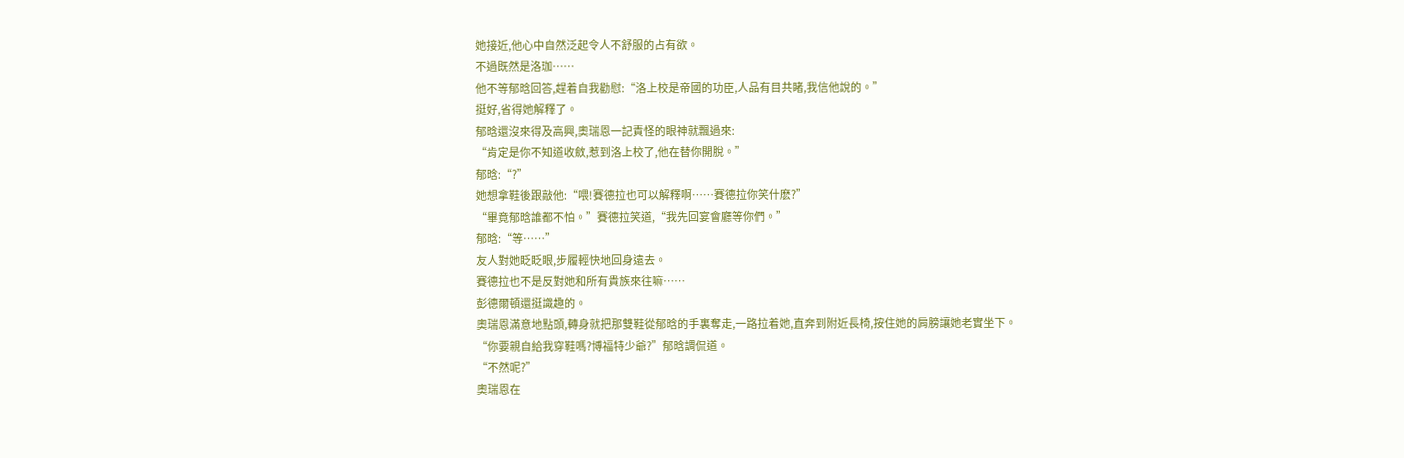她接近,他心中自然泛起令人不舒服的占有欲。
不過既然是洛珈……
他不等郁晗回答,趕着自我勸慰:“洛上校是帝國的功臣,人品有目共睹,我信他說的。”
挺好,省得她解釋了。
郁晗還沒來得及高興,奧瑞恩一記責怪的眼神就飄過來:
“肯定是你不知道收斂,惹到洛上校了,他在替你開脫。”
郁晗:“?”
她想拿鞋後跟敲他:“喂!賽德拉也可以解釋啊……賽德拉你笑什麽?”
“畢竟郁晗誰都不怕。”賽德拉笑道,“我先回宴會廳等你們。”
郁晗:“等……”
友人對她眨眨眼,步履輕快地回身遠去。
賽德拉也不是反對她和所有貴族來往嘛……
彭德爾頓還挺識趣的。
奧瑞恩滿意地點頭,轉身就把那雙鞋從郁晗的手裏奪走,一路拉着她,直奔到附近長椅,按住她的肩膀讓她老實坐下。
“你要親自給我穿鞋嗎?博福特少爺?”郁晗調侃道。
“不然呢?”
奧瑞恩在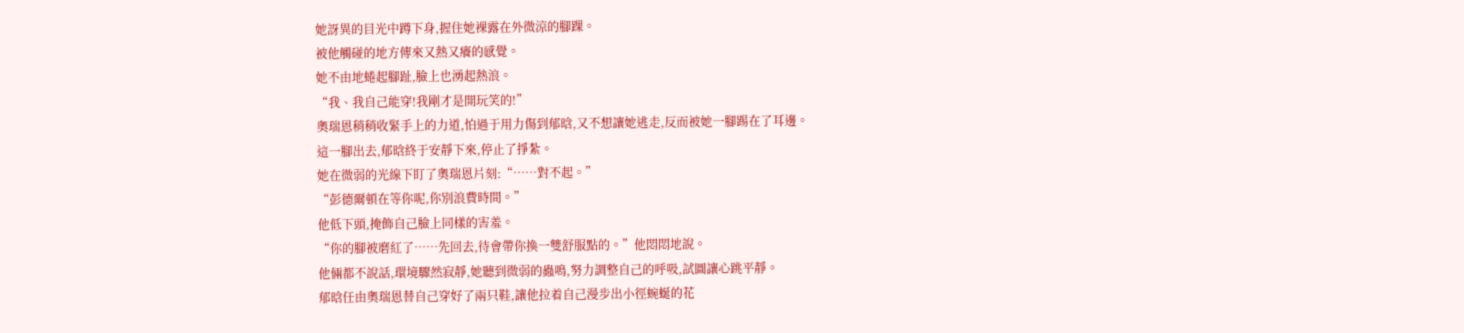她訝異的目光中蹲下身,握住她裸露在外微涼的腳踝。
被他觸碰的地方傳來又熱又癢的感覺。
她不由地蜷起腳趾,臉上也湧起熱浪。
“我、我自己能穿!我剛才是開玩笑的!”
奧瑞恩稍稍收緊手上的力道,怕過于用力傷到郁晗,又不想讓她逃走,反而被她一腳踢在了耳邊。
這一腳出去,郁晗終于安靜下來,停止了掙紮。
她在微弱的光線下盯了奧瑞恩片刻:“……對不起。”
“彭德爾頓在等你呢,你別浪費時間。”
他低下頭,掩飾自己臉上同樣的害羞。
“你的腳被磨紅了……先回去,待會帶你換一雙舒服點的。”他悶悶地說。
他倆都不說話,環境驟然寂靜,她聽到微弱的蟲鳴,努力調整自己的呼吸,試圖讓心跳平靜。
郁晗任由奧瑞恩替自己穿好了兩只鞋,讓他拉着自己漫步出小徑蜿蜒的花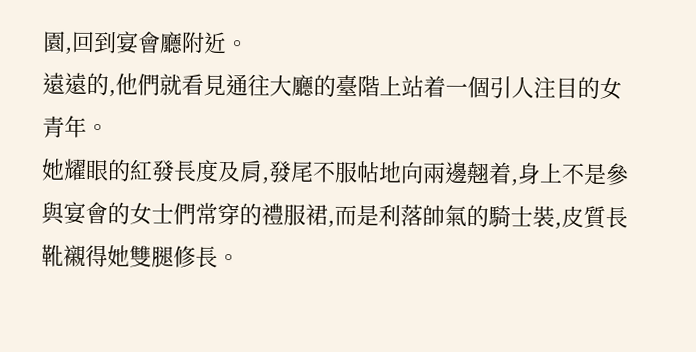園,回到宴會廳附近。
遠遠的,他們就看見通往大廳的臺階上站着一個引人注目的女青年。
她耀眼的紅發長度及肩,發尾不服帖地向兩邊翹着,身上不是參與宴會的女士們常穿的禮服裙,而是利落帥氣的騎士裝,皮質長靴襯得她雙腿修長。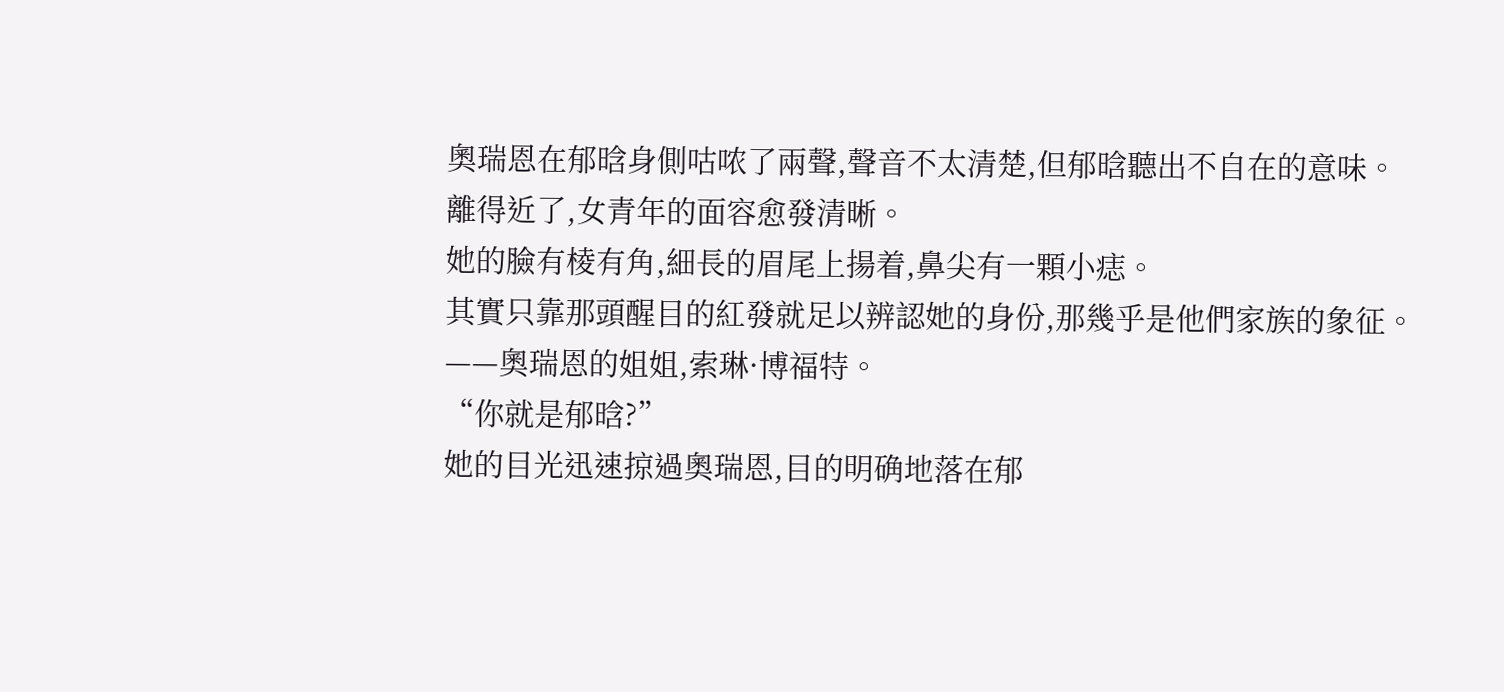奧瑞恩在郁晗身側咕哝了兩聲,聲音不太清楚,但郁晗聽出不自在的意味。
離得近了,女青年的面容愈發清晰。
她的臉有棱有角,細長的眉尾上揚着,鼻尖有一顆小痣。
其實只靠那頭醒目的紅發就足以辨認她的身份,那幾乎是他們家族的象征。
——奧瑞恩的姐姐,索琳·博福特。
“你就是郁晗?”
她的目光迅速掠過奧瑞恩,目的明确地落在郁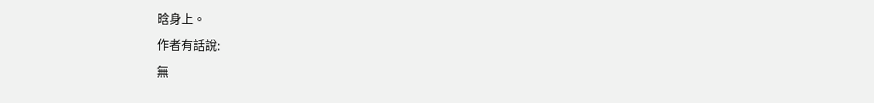晗身上。
作者有話說:
無